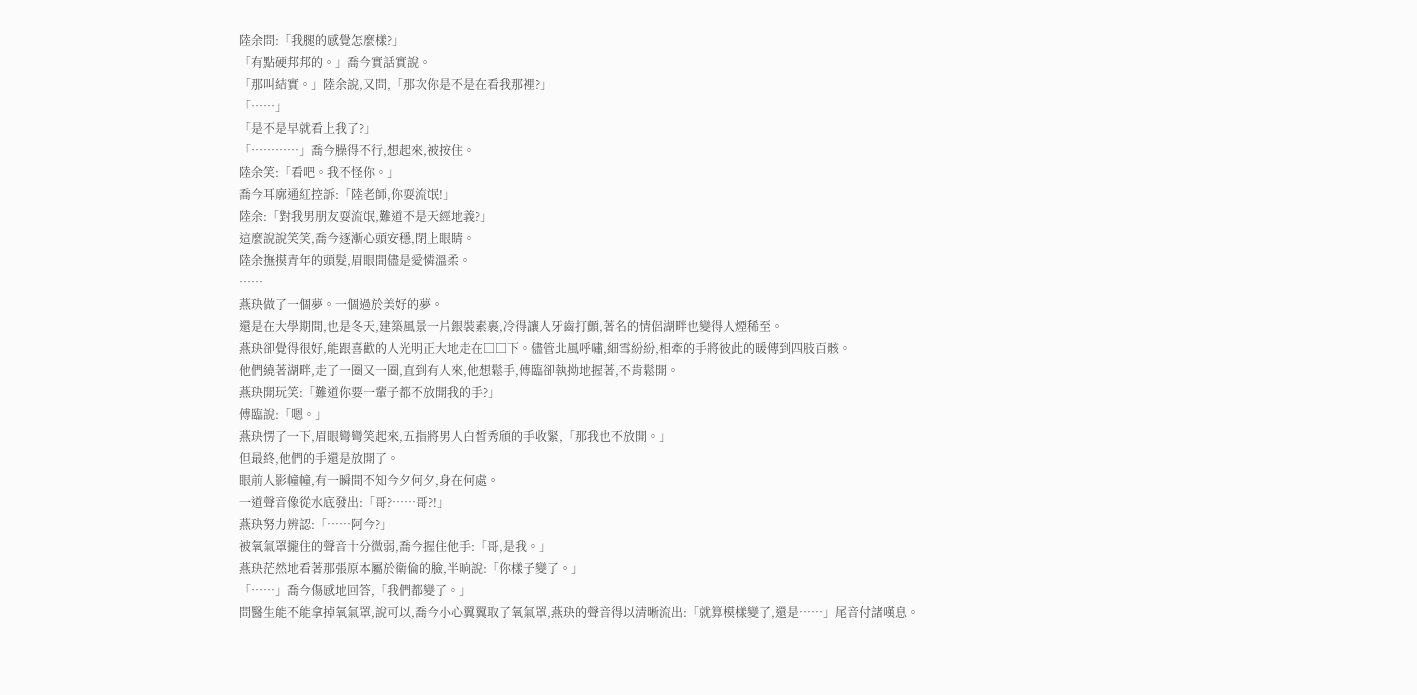陸余問:「我腿的感覺怎麼樣?」
「有點硬邦邦的。」喬今實話實說。
「那叫結實。」陸余說,又問,「那次你是不是在看我那裡?」
「……」
「是不是早就看上我了?」
「…………」喬今臊得不行,想起來,被按住。
陸余笑:「看吧。我不怪你。」
喬今耳廓通紅控訴:「陸老師,你耍流氓!」
陸余:「對我男朋友耍流氓,難道不是天經地義?」
這麼說說笑笑,喬今逐漸心頭安穩,閉上眼睛。
陸余撫摸青年的頭髮,眉眼間儘是愛憐溫柔。
……
燕玦做了一個夢。一個過於美好的夢。
還是在大學期間,也是冬天,建築風景一片銀裝素裹,冷得讓人牙齒打顫,著名的情侶湖畔也變得人煙稀至。
燕玦卻覺得很好,能跟喜歡的人光明正大地走在□□下。儘管北風呼嘯,細雪紛紛,相牽的手將彼此的暖傳到四肢百骸。
他們繞著湖畔,走了一圈又一圈,直到有人來,他想鬆手,傅臨卻執拗地握著,不肯鬆開。
燕玦開玩笑:「難道你要一輩子都不放開我的手?」
傅臨說:「嗯。」
燕玦愣了一下,眉眼彎彎笑起來,五指將男人白皙秀頎的手收緊,「那我也不放開。」
但最終,他們的手還是放開了。
眼前人影幢幢,有一瞬間不知今夕何夕,身在何處。
一道聲音像從水底發出:「哥?……哥?!」
燕玦努力辨認:「……阿今?」
被氧氣罩攏住的聲音十分微弱,喬今握住他手:「哥,是我。」
燕玦茫然地看著那張原本屬於衛倫的臉,半晌說:「你樣子變了。」
「……」喬今傷感地回答,「我們都變了。」
問醫生能不能拿掉氧氣罩,說可以,喬今小心翼翼取了氧氣罩,燕玦的聲音得以清晰流出:「就算模樣變了,還是……」尾音付諸嘆息。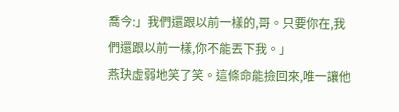喬今:」我們還跟以前一樣的,哥。只要你在,我們還跟以前一樣,你不能丟下我。」
燕玦虛弱地笑了笑。這條命能撿回來,唯一讓他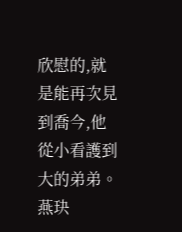欣慰的,就是能再次見到喬今,他從小看護到大的弟弟。
燕玦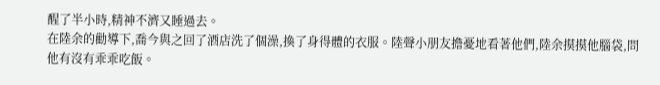醒了半小時,精神不濟又睡過去。
在陸余的勸導下,喬今與之回了酒店洗了個澡,換了身得體的衣服。陸聲小朋友擔憂地看著他們,陸余摸摸他腦袋,問他有沒有乖乖吃飯。